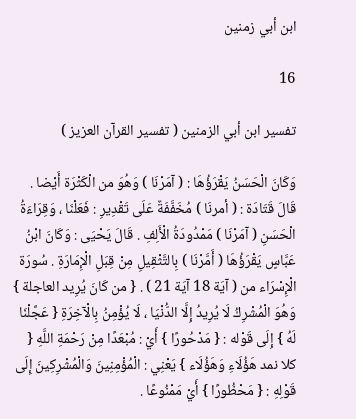ابن أبي زمنين

16

تفسير ابن أبي الزمنين ( تفسير القرآن العزيز )

وَكَانَ الْحَسَنُ يَقْرَؤُهَا : ( آمَرْنَا ) وَهُوَ من الْكَثْرَة أَيْضا . قَالَ قَتَادَة : ( أمرنَا ) مُخَفَّفَةٌ عَلَى تَقْدِيرِ : فَعَلْنَا ، وَقِرَاءَةُ الْحَسَنِ ( آمَرْنَا ) مَمْدُودَةُ الْأَلِفِ . قَالَ يَحْيَى : وَكَانَ ابْنُ عَبَّاسٍ يَقْرَؤُهَا ( أَمَّرْنَا ) بِالتَّثْقِيلِ مِنْ قِبَلِ الْإِمَارَةِ . سُورَة الْإِسْرَاء من ( آيَة 18 آيَة 21 ) . { من كَانَ يُرِيد العاجلة } وَهُوَ الْمُشْرِكُ لَا يُرِيدُ إِلَّا الدُّنْيَا ، لَا يُؤْمِنُ بِالْآخِرَةِ { عَجَّلْنَا لَهُ } إِلَى قَوْله : { مَدْحُورًا } أَيْ : مُبْعَدًا مِنْ رَحْمَةِ اللَّهِ { كلا نمد هَؤُلَاءِ وَهَؤُلَاء } يَعْنِي : الْمُؤْمِنِينَ وَالْمُشْرِكِينَ إِلَى قَوْلِهِ : { مَحْظُورًا } أَيْ مَمْنُوعًا .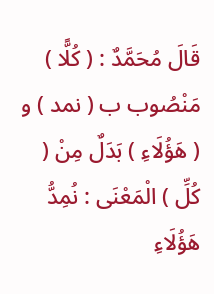قَالَ مُحَمَّدٌ : ( كُلًّا ) مَنْصُوب ب ( نمد ) و ( هَؤُلَاءِ ) بَدَلٌ مِنْ ( كُلِّ ) الْمَعْنَى : نُمِدُّ هَؤُلَاءِ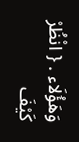وَهَؤُلَاء . { انْظُرْ كَيْفَ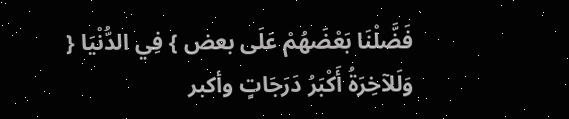فَضَّلْنَا بَعْضَهُمْ عَلَى بعض } فِي الدُّنْيَا { وَلَلآخِرَةُ أَكْبَرُ دَرَجَاتٍ وأكبر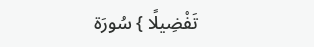تَفْضِيلًا } سُورَة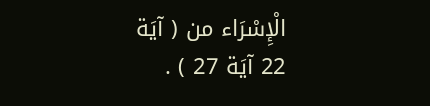الْإِسْرَاء من ( آيَة 22 آيَة 27 ) .